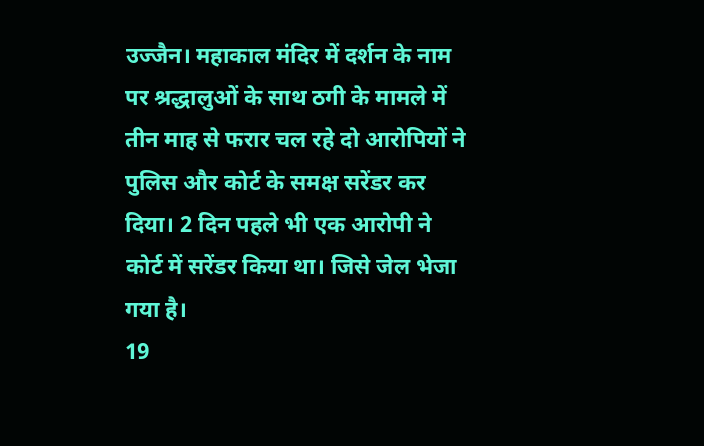उज्जैन। महाकाल मंदिर में दर्शन के नाम पर श्रद्धालुओं के साथ ठगी के मामले में तीन माह से फरार चल रहे दो आरोपियों ने पुलिस और कोर्ट के समक्ष सरेंडर कर दिया। 2 दिन पहले भी एक आरोपी ने कोर्ट में सरेंडर किया था। जिसे जेल भेजा गया है।
19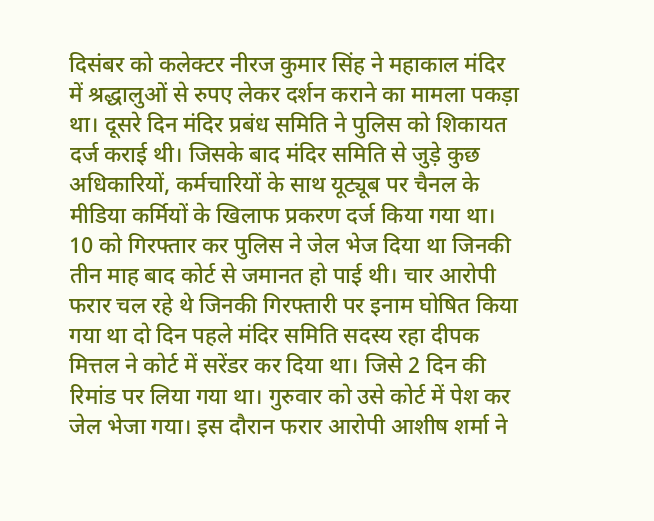दिसंबर को कलेक्टर नीरज कुमार सिंह ने महाकाल मंदिर में श्रद्धालुओं से रुपए लेकर दर्शन कराने का मामला पकड़ा था। दूसरे दिन मंदिर प्रबंध समिति ने पुलिस को शिकायत दर्ज कराई थी। जिसके बाद मंदिर समिति से जुड़े कुछ अधिकारियों, कर्मचारियों के साथ यूट्यूब पर चैनल के मीडिया कर्मियों के खिलाफ प्रकरण दर्ज किया गया था। 10 को गिरफ्तार कर पुलिस ने जेल भेज दिया था जिनकी तीन माह बाद कोर्ट से जमानत हो पाई थी। चार आरोपी फरार चल रहे थे जिनकी गिरफ्तारी पर इनाम घोषित किया गया था दो दिन पहले मंदिर समिति सदस्य रहा दीपक मित्तल ने कोर्ट में सरेंडर कर दिया था। जिसे 2 दिन की रिमांड पर लिया गया था। गुरुवार को उसे कोर्ट में पेश कर जेल भेजा गया। इस दौरान फरार आरोपी आशीष शर्मा ने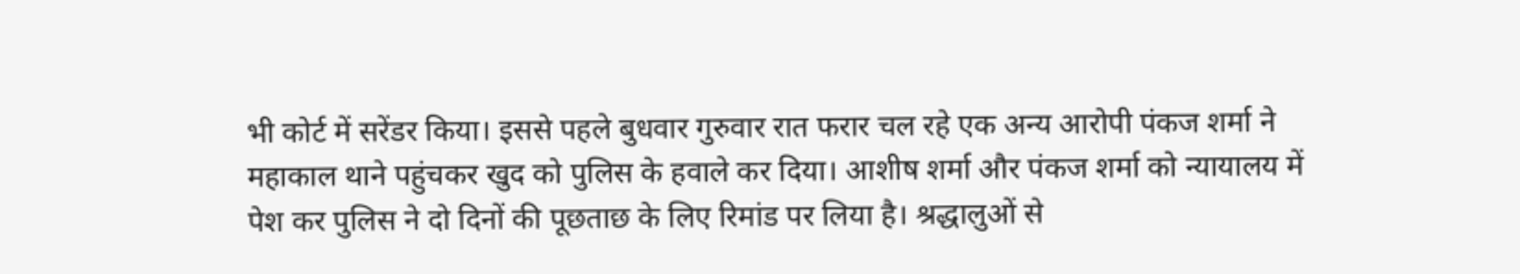भी कोर्ट में सरेंडर किया। इससे पहले बुधवार गुरुवार रात फरार चल रहे एक अन्य आरोपी पंकज शर्मा ने महाकाल थाने पहुंचकर खुद को पुलिस के हवाले कर दिया। आशीष शर्मा और पंकज शर्मा को न्यायालय में पेश कर पुलिस ने दो दिनों की पूछताछ के लिए रिमांड पर लिया है। श्रद्धालुओं से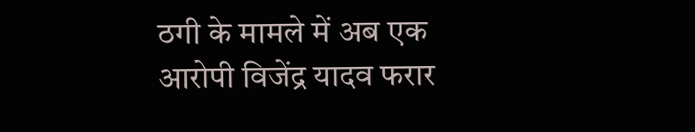ठगी के मामले में अब एक आरोपी विजेंद्र यादव फरार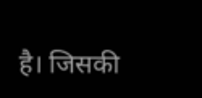है। जिसकी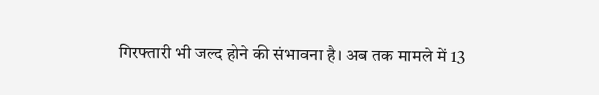गिरफ्तारी भी जल्द होने की संभावना है। अब तक मामले में 13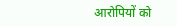आरोपियों को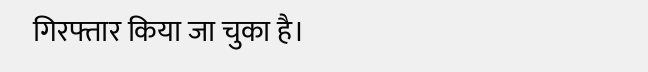गिरफ्तार किया जा चुका है।